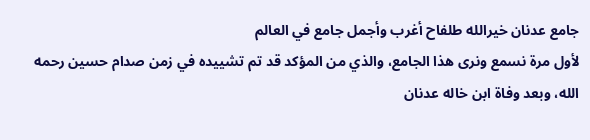جامع عدنان خيرالله طلفاح أغرب وأجمل جامع في العالم
لأول مرة نسمع ونرى هذا الجامع، والذي من المؤكد قد تم تشييده في زمن صدام حسين رحمه الله، وبعد وفاة ابن خاله عدنان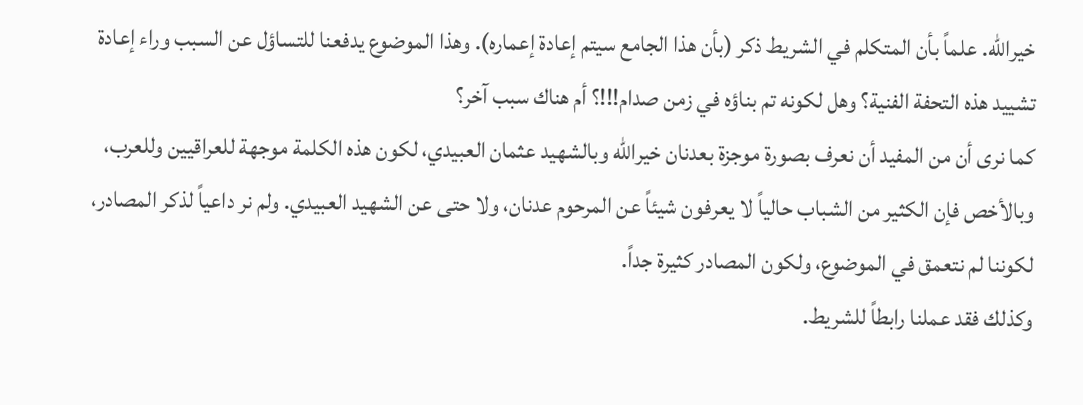خيرالله. علماً بأن المتكلم في الشريط ذكر (بأن هذا الجامع سيتم إعادة إعماره). وهذا الموضوع يدفعنا للتساؤل عن السبب وراء إعادة تشييد هذه التحفة الفنية؟ وهل لكونه تم بناؤه في زمن صدام!!!؟ أم هناك سبب آخر؟
كما نرى أن من المفيد أن نعرف بصورة موجزة بعدنان خيرالله وبالشهيد عثمان العبيدي، لكون هذه الكلمة موجهة للعراقيين وللعرب، وبالأخص فإن الكثير من الشباب حالياً لا يعرفون شيئاً عن المرحوم عدنان، ولا حتى عن الشهيد العبيدي. ولم نر داعياً لذكر المصادر، لكوننا لم نتعمق في الموضوع، ولكون المصادر كثيرة جداً.
وكذلك فقد عملنا رابطاً للشريط.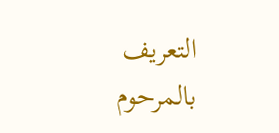التعريف بالمرحوم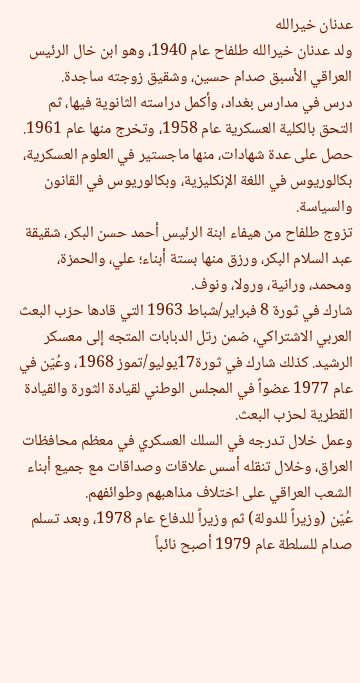عدنان خيرالله
ولد عدنان خيرالله طلفاح عام 1940، وهو ابن خال الرئيس العراقي الأسبق صدام حسين، وشقيق زوجته ساجدة.
درس في مدارس بغداد، وأكمل دراسته الثانوية فيها، ثم التحق بالكلية العسكرية عام 1958، وتخرج منها عام 1961. حصل على عدة شهادات، منها ماجستير في العلوم العسكرية، بكالوريوس في اللغة الإنكليزية، وبكالوريوس في القانون والسياسة.
تزوج طلفاح من هيفاء ابنة الرئيس أحمد حسن البكر، شقيقة عبد السلام البكر، ورزق منها بستة أبناء؛ علي، والحمزة، ومحمد، ورانية، ورولا، ونوف.
شارك في ثورة 8 فبراير/شباط 1963 التي قادها حزب البعث العربي الاشتراكي، ضمن رتل الدبابات المتجه إلى معسكر الرشيد. كذلك شارك في ثورة17يوليو/تموز 1968، وعُيّن في عام 1977 عضواً في المجلس الوطني لقيادة الثورة والقيادة القطرية لحزب البعث.
وعمل خلال تدرجه في السلك العسكري في معظم محافظات العراق، وخلال تنقله أسس علاقات وصداقات مع جميع أبناء الشعب العراقي على اختلاف مذاهبهم وطوائفهم.
عُيّن (وزيراً للدولة) ثم وزيراً للدفاع عام 1978، وبعد تسلم صدام للسلطة عام 1979 أصبح نائباً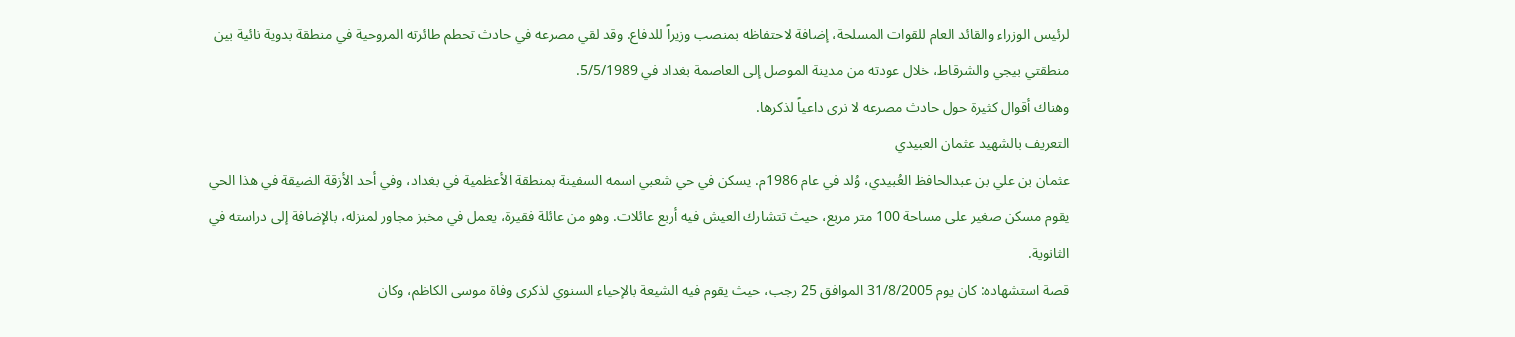لرئيس الوزراء والقائد العام للقوات المسلحة، إضافة لاحتفاظه بمنصب وزيراً للدفاع. وقد لقي مصرعه في حادث تحطم طائرته المروحية في منطقة بدوية نائية بين منطقتي بيجي والشرقاط، خلال عودته من مدينة الموصل إلى العاصمة بغداد في 5/5/1989.
وهناك أقوال كثيرة حول حادث مصرعه لا نرى داعياً لذكرها.
التعريف بالشهيد عثمان العبيدي
عثمان بن علي بن عبدالحافظ العُبيدي، وُلد في عام 1986م. يسكن في حي شعبي اسمه السفينة بمنطقة الأعظمية في بغداد، وفي أحد الأزقة الضيقة في هذا الحي يقوم مسكن صغير على مساحة 100 متر مربع، حيث تتشارك العيش فيه أربع عائلات. وهو من عائلة فقيرة، يعمل في مخبز مجاور لمنزله، بالإضافة إلى دراسته في الثانوية.
قصة استشهاده: كان يوم 31/8/2005 الموافق 25 رجب، حيث يقوم فيه الشيعة بالإحياء السنوي لذكرى وفاة موسى الكاظم، وكان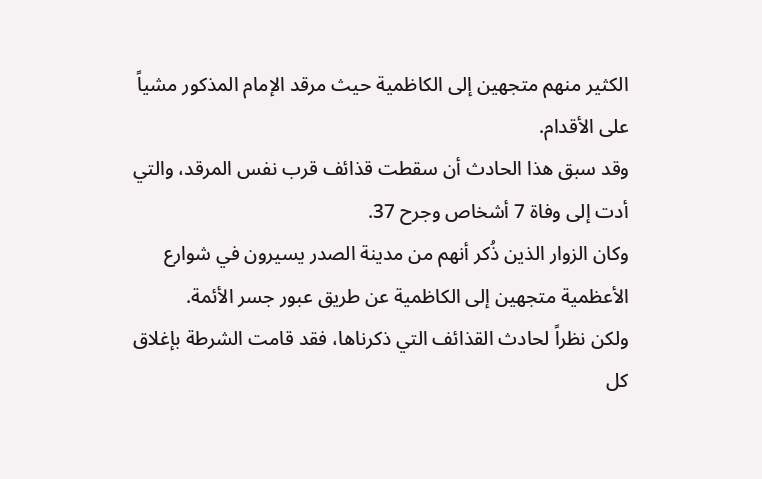الكثير منهم متجهين إلى الكاظمية حيث مرقد الإمام المذكور مشياً على الأقدام.
وقد سبق هذا الحادث أن سقطت قذائف قرب نفس المرقد، والتي أدت إلى وفاة 7 أشخاص وجرح 37.
وكان الزوار الذين ذُكر أنهم من مدينة الصدر يسيرون في شوارع الأعظمية متجهين إلى الكاظمية عن طريق عبور جسر الأئمة.
ولكن نظراً لحادث القذائف التي ذكرناها، فقد قامت الشرطة بإغلاق كل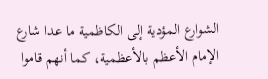الشوارع المؤدية إلى الكاظمية ما عدا شارع الإمام الأعظم بالأعظمية، كما أنهم قاموا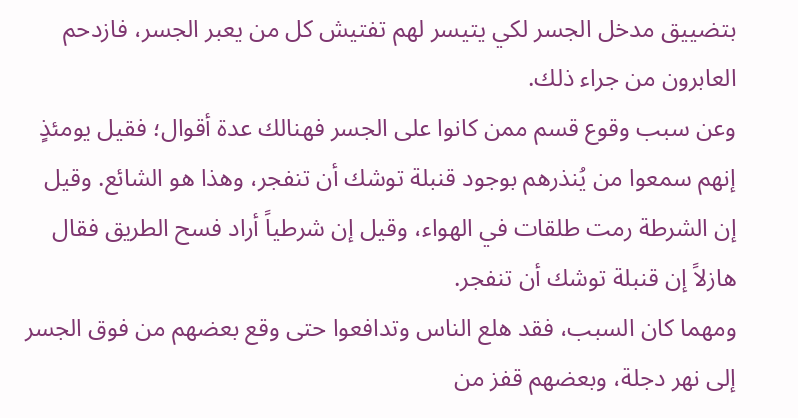بتضييق مدخل الجسر لكي يتيسر لهم تفتيش كل من يعبر الجسر، فازدحم العابرون من جراء ذلك.
وعن سبب وقوع قسم ممن كانوا على الجسر فهنالك عدة أقوال؛ فقيل يومئذٍ إنهم سمعوا من يُنذرهم بوجود قنبلة توشك أن تنفجر، وهذا هو الشائع. وقيل إن الشرطة رمت طلقات في الهواء، وقيل إن شرطياً أراد فسح الطريق فقال هازلاً إن قنبلة توشك أن تنفجر.
ومهما كان السبب، فقد هلع الناس وتدافعوا حتى وقع بعضهم من فوق الجسر إلى نهر دجلة، وبعضهم قفز من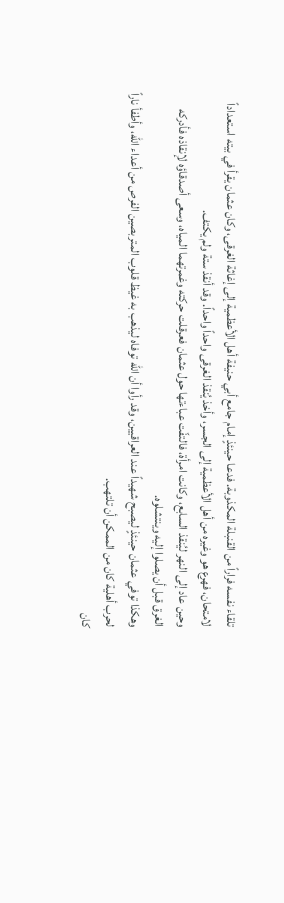تلقاء نفسه فراراً من القنبلة المكذوبة. فدعا حينئذٍ إمام جامع أبي حنيفة أهل الأعظمية إلى إغاثة الغرقى، وكان عثمان يقرأ في بيته استعداداً لامتحان، فهرع هو وغيره من أهل الأعظمية إلى الجسر، وأخذ يُنقذ الغرقى واحداً واحداً. وقد أنقذ ستة ولم يكتف.
وحين عاد إلى النهر ليُنقذ السابع، وكانت امرأة، فالتفّت عباءتها حول عثمان فعرقلت حركته وغمرتهما المياه، وسعى أصدقاؤه لإنقاذه فأدركه الغرق قبل أن يصلوا إليه وينتشلوه.
وهكذا توفي عثمان حينئذٍ ليصبح شهيداً عند العراقيين، وقد رأوا أن الله توفاه ليذهب به غيظ قلوب المتربصين الفرص من أعداء الله، وأطفأ ناراً لحرب أهلية كان من الممكن أن تلتهب.
كان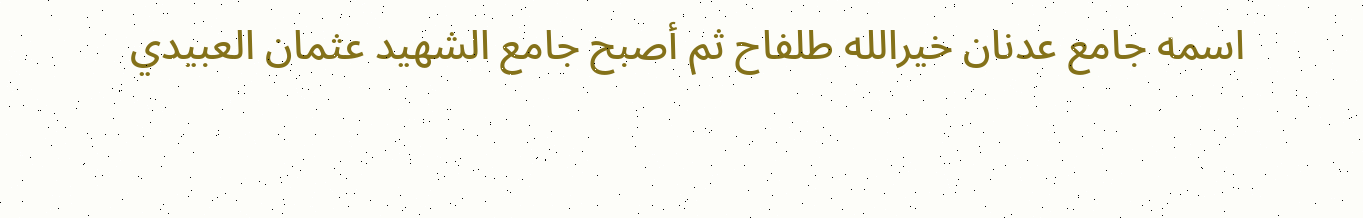اسمه جامع عدنان خيرالله طلفاح ثم أصبح جامع الشهيد عثمان العبيدي